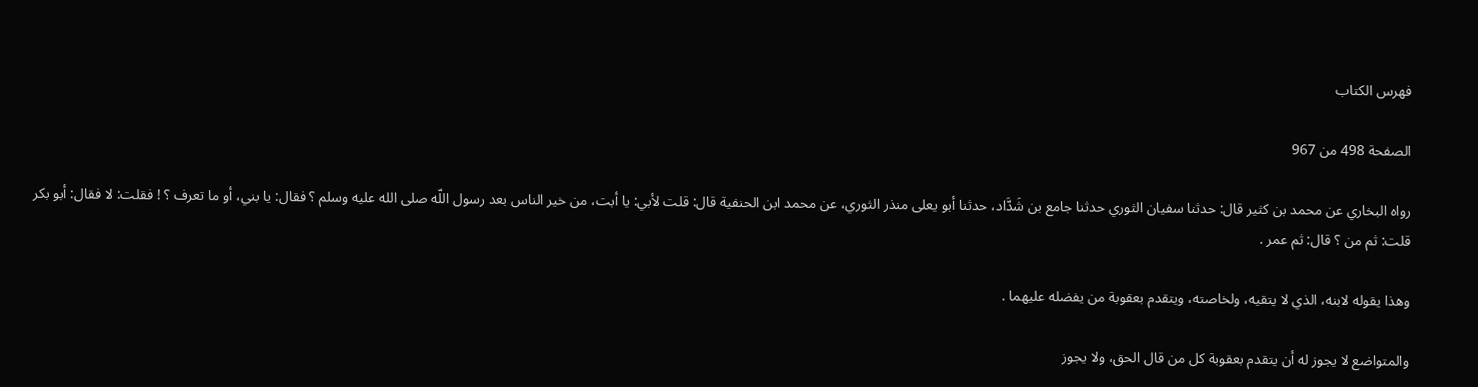فهرس الكتاب

الصفحة 498 من 967

رواه البخاري عن محمد بن كثير قال: حدثنا سفيان الثوري حدثنا جامع بن شَدَّاد، حدثنا أبو يعلى منذر الثوري، عن محمد ابن الحنفية قال: قلت لأبي: يا أبت، من خير الناس بعد رسول اللّه صلى الله عليه وسلم ؟ فقال: يا بني، أو ما تعرف ؟ ! فقلت: لا فقال: أبو بكر قلت: ثم من ؟ قال: ثم عمر .

وهذا يقوله لابنه، الذي لا يتقيه، ولخاصته، ويتقدم بعقوبة من يفضله عليهما .

والمتواضع لا يجوز له أن يتقدم بعقوبة كل من قال الحق، ولا يجوز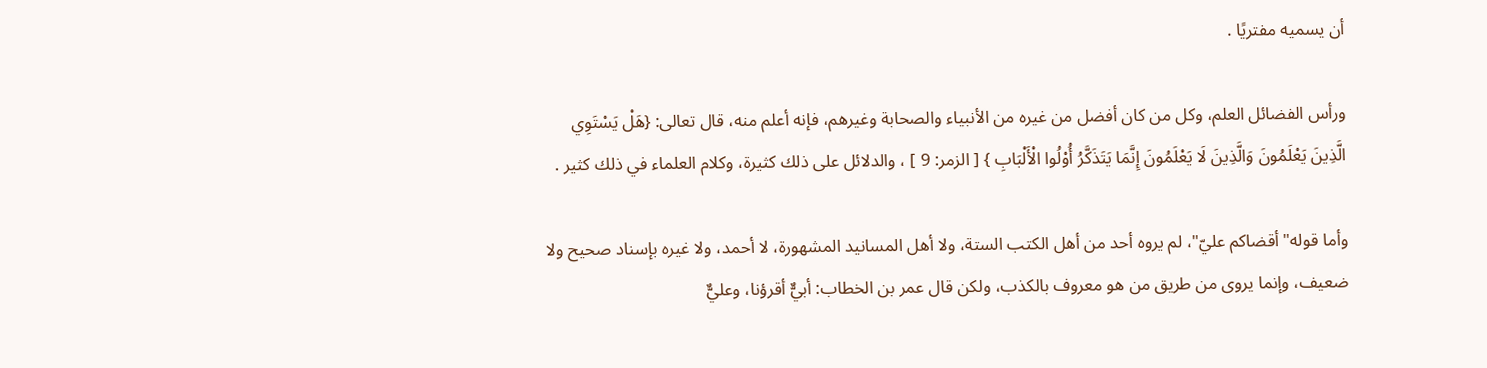أن يسميه مفتريًا .

ورأس الفضائل العلم، وكل من كان أفضل من غيره من الأنبياء والصحابة وغيرهم، فإنه أعلم منه، قال تعالى: {هَلْ يَسْتَوِي الَّذِينَ يَعْلَمُونَ وَالَّذِينَ لَا يَعْلَمُونَ إِنَّمَا يَتَذَكَّرُ أُوْلُوا الْأَلْبَابِ } [ الزمر: 9 ] ، والدلائل على ذلك كثيرة، وكلام العلماء في ذلك كثير .

وأما قوله"أقضاكم عليّ"، لم يروه أحد من أهل الكتب الستة، ولا أهل المسانيد المشهورة، لا أحمد، ولا غيره بإسناد صحيح ولا ضعيف، وإنما يروى من طريق من هو معروف بالكذب، ولكن قال عمر بن الخطاب: أبيٌّ أقرؤنا، وعليٌّ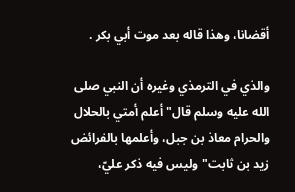أقضانا، وهذا قاله بعد موت أبي بكر .

والذي في الترمذي وغيره أن النبي صلى الله عليه وسلم قال"أعلم أمتي بالحلال والحرام معاذ بن جبل، وأعلمها بالفرائض زيد بن ثابت"وليس فيه ذكر عليّ،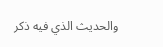والحديث الذي فيه ذكر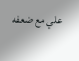علي مع ضعفه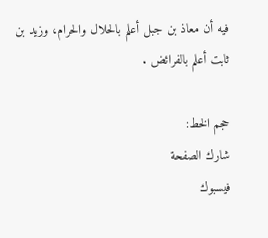فيه أن معاذ بن جبل أعلم بالحلال والحرام، وزيد بن ثابت أعلم بالفرائض .

حجم الخط:
شارك الصفحة
فيسبوك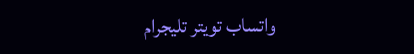واتساب تويتر تليجرام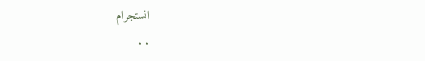انستجرام
. .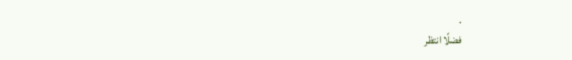.
فضلًا انتظر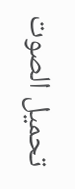تحميل الصوت